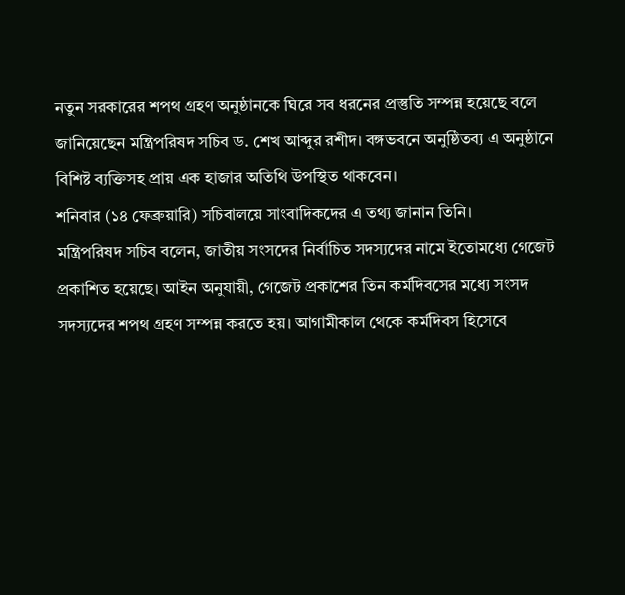নতুন সরকারের শপথ গ্রহণ অনুষ্ঠানকে ঘিরে সব ধরনের প্রস্তুতি সম্পন্ন হয়েছে বলে জানিয়েছেন মন্ত্রিপরিষদ সচিব ড. শেখ আব্দুর রশীদ। বঙ্গভবনে অনুষ্ঠিতব্য এ অনুষ্ঠানে বিশিষ্ট ব্যক্তিসহ প্রায় এক হাজার অতিথি উপস্থিত থাকবেন।
শনিবার (১৪ ফেব্রুয়ারি) সচিবালয়ে সাংবাদিকদের এ তথ্য জানান তিনি।
মন্ত্রিপরিষদ সচিব বলেন, জাতীয় সংসদের নির্বাচিত সদস্যদের নামে ইতোমধ্যে গেজেট প্রকাশিত হয়েছে। আইন অনুযায়ী, গেজেট প্রকাশের তিন কর্মদিবসের মধ্যে সংসদ সদস্যদের শপথ গ্রহণ সম্পন্ন করতে হয়। আগামীকাল থেকে কর্মদিবস হিসেবে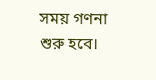সময় গণনা শুরু হবে।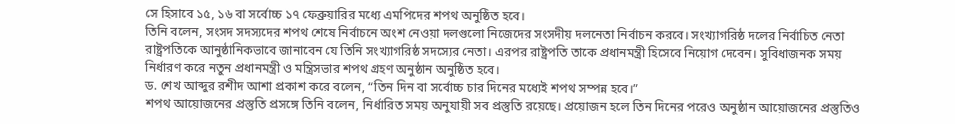সে হিসাবে ১৫, ১৬ বা সর্বোচ্চ ১৭ ফেব্রুয়ারির মধ্যে এমপিদের শপথ অনুষ্ঠিত হবে।
তিনি বলেন, সংসদ সদস্যদের শপথ শেষে নির্বাচনে অংশ নেওয়া দলগুলো নিজেদের সংসদীয় দলনেতা নির্বাচন করবে। সংখ্যাগরিষ্ঠ দলের নির্বাচিত নেতা রাষ্ট্রপতিকে আনুষ্ঠানিকভাবে জানাবেন যে তিনি সংখ্যাগরিষ্ঠ সদস্যের নেতা। এরপর রাষ্ট্রপতি তাকে প্রধানমন্ত্রী হিসেবে নিয়োগ দেবেন। সুবিধাজনক সময় নির্ধারণ করে নতুন প্রধানমন্ত্রী ও মন্ত্রিসভার শপথ গ্রহণ অনুষ্ঠান অনুষ্ঠিত হবে।
ড. শেখ আব্দুর রশীদ আশা প্রকাশ করে বলেন, “তিন দিন বা সর্বোচ্চ চার দিনের মধ্যেই শপথ সম্পন্ন হবে।”
শপথ আয়োজনের প্রস্তুতি প্রসঙ্গে তিনি বলেন, নির্ধারিত সময় অনুযায়ী সব প্রস্তুতি রয়েছে। প্রয়োজন হলে তিন দিনের পরেও অনুষ্ঠান আয়োজনের প্রস্তুতিও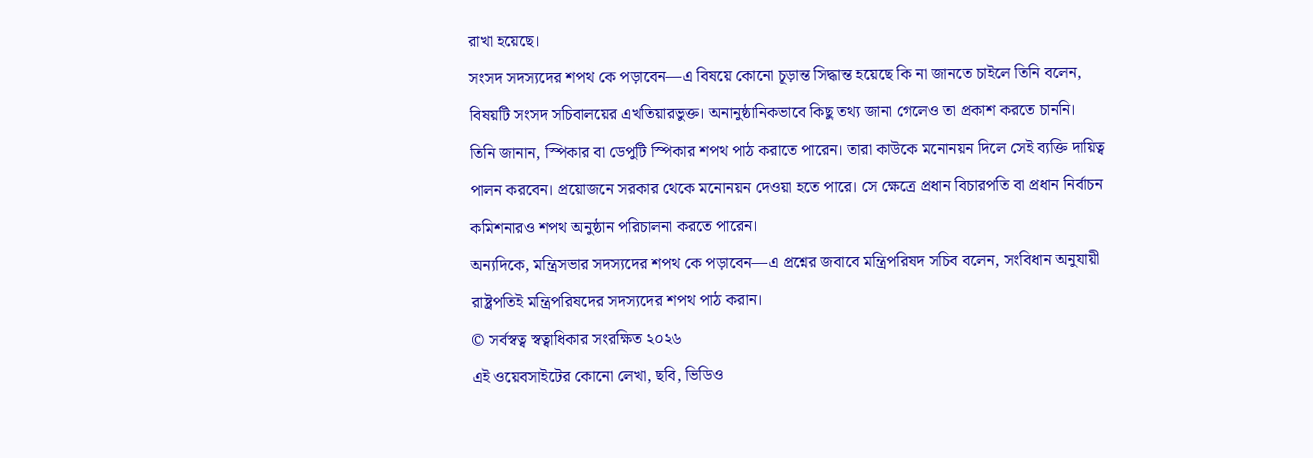রাখা হয়েছে।
সংসদ সদস্যদের শপথ কে পড়াবেন—এ বিষয়ে কোনো চূড়ান্ত সিদ্ধান্ত হয়েছে কি না জানতে চাইলে তিনি বলেন, বিষয়টি সংসদ সচিবালয়ের এখতিয়ারভুক্ত। অনানুষ্ঠানিকভাবে কিছু তথ্য জানা গেলেও তা প্রকাশ করতে চাননি। তিনি জানান, স্পিকার বা ডেপুটি স্পিকার শপথ পাঠ করাতে পারেন। তারা কাউকে মনোনয়ন দিলে সেই ব্যক্তি দায়িত্ব পালন করবেন। প্রয়োজনে সরকার থেকে মনোনয়ন দেওয়া হতে পারে। সে ক্ষেত্রে প্রধান বিচারপতি বা প্রধান নির্বাচন কমিশনারও শপথ অনুষ্ঠান পরিচালনা করতে পারেন।
অন্যদিকে, মন্ত্রিসভার সদস্যদের শপথ কে পড়াবেন—এ প্রশ্নের জবাবে মন্ত্রিপরিষদ সচিব বলেন, সংবিধান অনুযায়ী রাষ্ট্রপতিই মন্ত্রিপরিষদের সদস্যদের শপথ পাঠ করান।
© সর্বস্বত্ব স্বত্বাধিকার সংরক্ষিত ২০২৬
এই ওয়েবসাইটের কোনো লেখা, ছবি, ভিডিও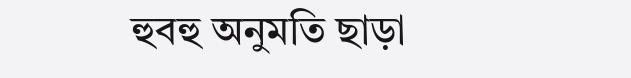হুবহু অনুমতি ছাড়া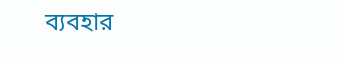ব্যবহার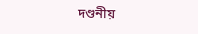দণ্ডনীয়